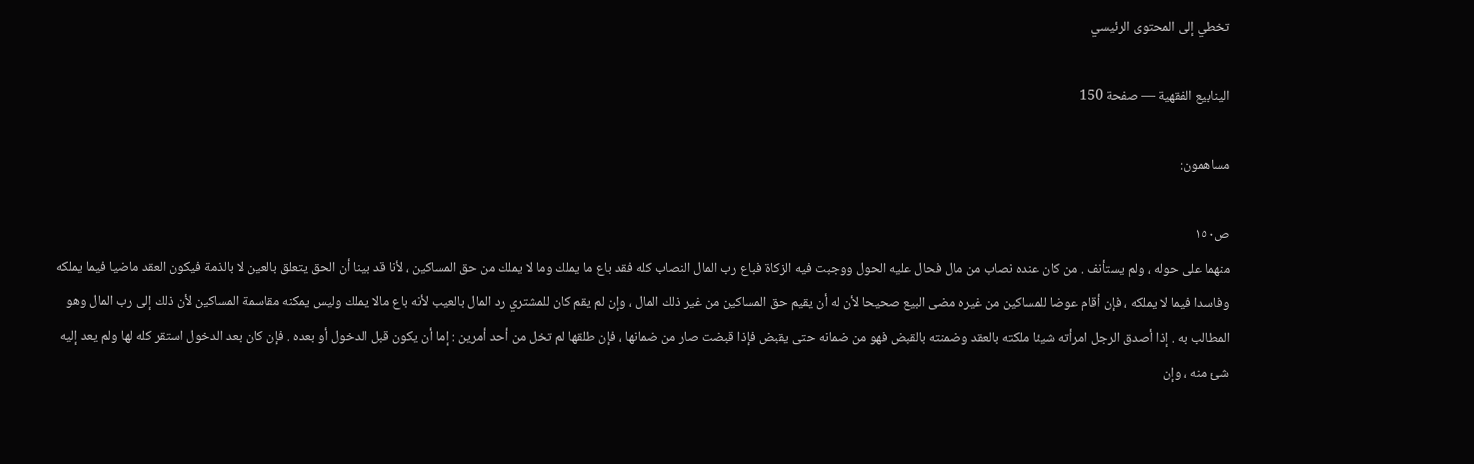تخطي إلى المحتوى الرئيسي

الينابيع الفقهية — صفحة 150

مساهمون:

ص١٥٠
منهما على حوله ، ولم يستأنف . من كان عنده نصاب من مال فحال عليه الحول ووجبت فيه الزكاة فباع رب المال النصاب كله فقد باع ما يملك وما لا يملك من حق المساكين ، لأنا قد بينا أن الحق يتعلق بالعين لا بالذمة فيكون العقد ماضيا فيما يملكه وفاسدا فيما لا يملكه ، فإن أقام عوضا للمساكين من غيره مضى البيع صحيحا لأن له أن يقيم حق المساكين من غير ذلك المال ، وإن لم يقم كان للمشتري رد المال بالعيب لأنه باع مالا يملك وليس يمكنه مقاسمة المساكين لأن ذلك إلى رب المال وهو المطالب به . إذا أصدق الرجل امرأته شيئا ملكته بالعقد وضمنته بالقبض فهو من ضمانه حتى يقبض فإذا قبضت صار من ضمانها ، فإن طلقها لم تخل من أحد أمرين : إما أن يكون قبل الدخول أو بعده . فإن كان بعد الدخول استقر كله لها ولم يعد إليه شئ منه ، وإن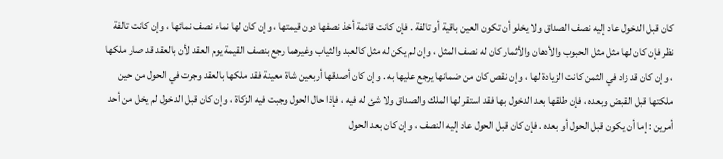كان قبل الدخول عاد إليه نصف الصداق ولا يخلو أن تكون العين باقية أو تالفة . فإن كانت قائمة أخذ نصفها دون قيمتها ، وإن كان لها نماء نصف نمائها ، وإن كانت تالفة نظر فإن كان لها مثل مثل الحبوب والأدهان والأثمار كان له نصف المثل ، وإن لم يكن له مثل كالعبد والثياب وغيرهما رجع بنصف القيمة يوم العقد لأن بالعقد قد صار ملكها ، وإن كان قد زاد في الثمن كانت الزيادة لها ، وإن نقص كان من ضمانها يرجع عليها به . وإن كان أصدقها أربعين شاة معينة فقد ملكها بالعقد وجرت في الحول من حين ملكتها قبل القبض وبعده ، فإن طلقها بعد الدخول بها فقد استقر لها الملك والصداق ولا شئ له فيه ، فإذا حال الحول وجبت فيه الزكاة ، وإن كان قبل الدخول لم يخل من أحد أمرين : إما أن يكون قبل الحول أو بعده . فإن كان قبل الحول عاد إليه النصف ، وإن كان بعد الحول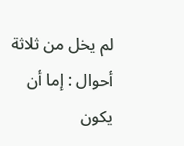لم يخل من ثلاثة أحوال : إما أن يكون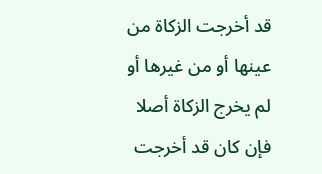قد أخرجت الزكاة من عينها أو من غيرها أو لم يخرج الزكاة أصلا فإن كان قد أخرجت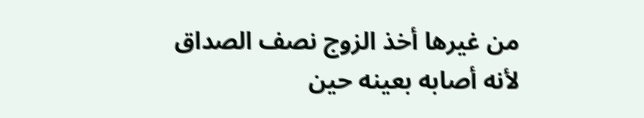من غيرها أخذ الزوج نصف الصداق لأنه أصابه بعينه حين